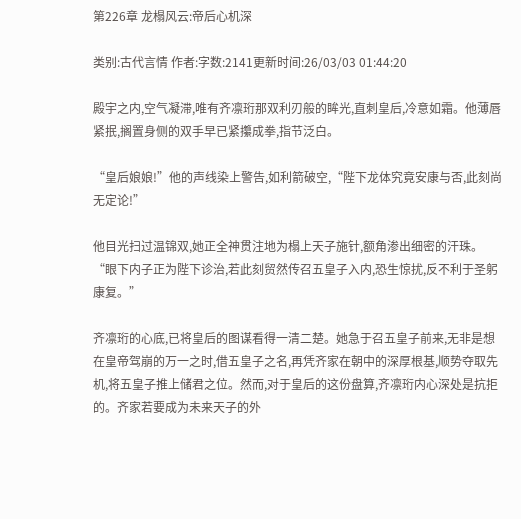第226章 龙榻风云:帝后心机深

类别:古代言情 作者:字数:2141更新时间:26/03/03 01:44:20

殿宇之内,空气凝滞,唯有齐凛珩那双利刃般的眸光,直刺皇后,冷意如霜。他薄唇紧抿,搁置身侧的双手早已紧攥成拳,指节泛白。

“皇后娘娘!”他的声线染上警告,如利箭破空,“陛下龙体究竟安康与否,此刻尚无定论!”

他目光扫过温锦双,她正全神贯注地为榻上天子施针,额角渗出细密的汗珠。“眼下内子正为陛下诊治,若此刻贸然传召五皇子入内,恐生惊扰,反不利于圣躬康复。”

齐凛珩的心底,已将皇后的图谋看得一清二楚。她急于召五皇子前来,无非是想在皇帝驾崩的万一之时,借五皇子之名,再凭齐家在朝中的深厚根基,顺势夺取先机,将五皇子推上储君之位。然而,对于皇后的这份盘算,齐凛珩内心深处是抗拒的。齐家若要成为未来天子的外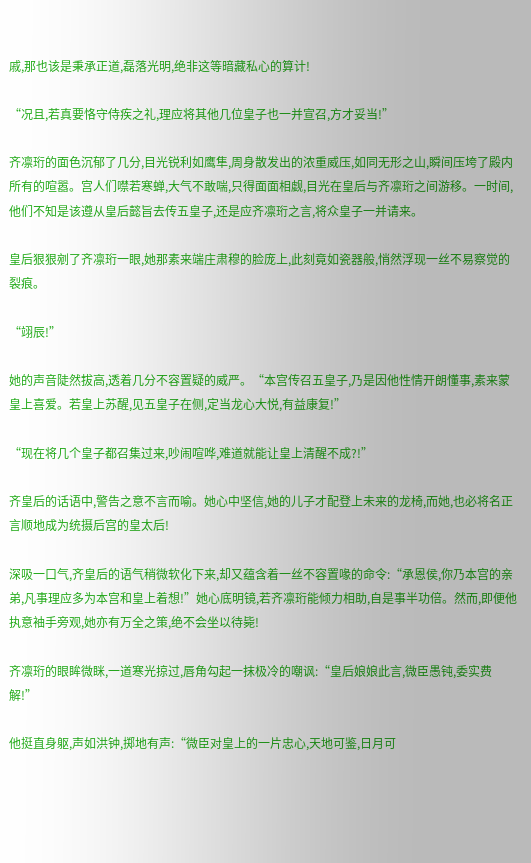戚,那也该是秉承正道,磊落光明,绝非这等暗藏私心的算计!

“况且,若真要恪守侍疾之礼,理应将其他几位皇子也一并宣召,方才妥当!”

齐凛珩的面色沉郁了几分,目光锐利如鹰隼,周身散发出的浓重威压,如同无形之山,瞬间压垮了殿内所有的喧嚣。宫人们噤若寒蝉,大气不敢喘,只得面面相觑,目光在皇后与齐凛珩之间游移。一时间,他们不知是该遵从皇后懿旨去传五皇子,还是应齐凛珩之言,将众皇子一并请来。

皇后狠狠剜了齐凛珩一眼,她那素来端庄肃穆的脸庞上,此刻竟如瓷器般,悄然浮现一丝不易察觉的裂痕。

“翊辰!”

她的声音陡然拔高,透着几分不容置疑的威严。“本宫传召五皇子,乃是因他性情开朗懂事,素来蒙皇上喜爱。若皇上苏醒,见五皇子在侧,定当龙心大悦,有益康复!”

“现在将几个皇子都召集过来,吵闹喧哗,难道就能让皇上清醒不成?!”

齐皇后的话语中,警告之意不言而喻。她心中坚信,她的儿子才配登上未来的龙椅,而她,也必将名正言顺地成为统摄后宫的皇太后!

深吸一口气,齐皇后的语气稍微软化下来,却又蕴含着一丝不容置喙的命令:“承恩侯,你乃本宫的亲弟,凡事理应多为本宫和皇上着想!”她心底明镜,若齐凛珩能倾力相助,自是事半功倍。然而,即便他执意袖手旁观,她亦有万全之策,绝不会坐以待毙!

齐凛珩的眼眸微眯,一道寒光掠过,唇角勾起一抹极冷的嘲讽:“皇后娘娘此言,微臣愚钝,委实费解!”

他挺直身躯,声如洪钟,掷地有声:“微臣对皇上的一片忠心,天地可鉴,日月可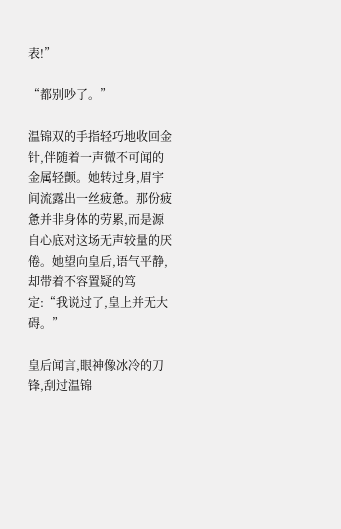表!”

“都别吵了。”

温锦双的手指轻巧地收回金针,伴随着一声微不可闻的金属轻颤。她转过身,眉宇间流露出一丝疲惫。那份疲惫并非身体的劳累,而是源自心底对这场无声较量的厌倦。她望向皇后,语气平静,却带着不容置疑的笃定:“我说过了,皇上并无大碍。”

皇后闻言,眼神像冰冷的刀锋,刮过温锦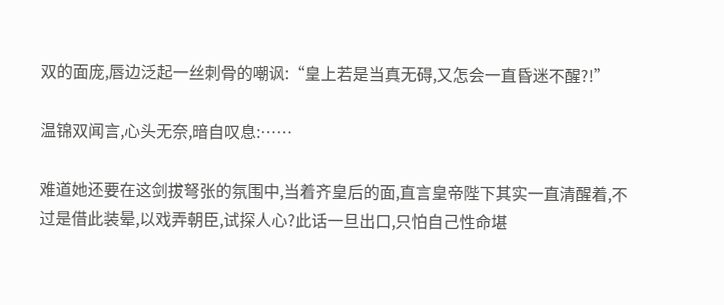双的面庞,唇边泛起一丝刺骨的嘲讽:“皇上若是当真无碍,又怎会一直昏迷不醒?!”

温锦双闻言,心头无奈,暗自叹息:……

难道她还要在这剑拔弩张的氛围中,当着齐皇后的面,直言皇帝陛下其实一直清醒着,不过是借此装晕,以戏弄朝臣,试探人心?此话一旦出口,只怕自己性命堪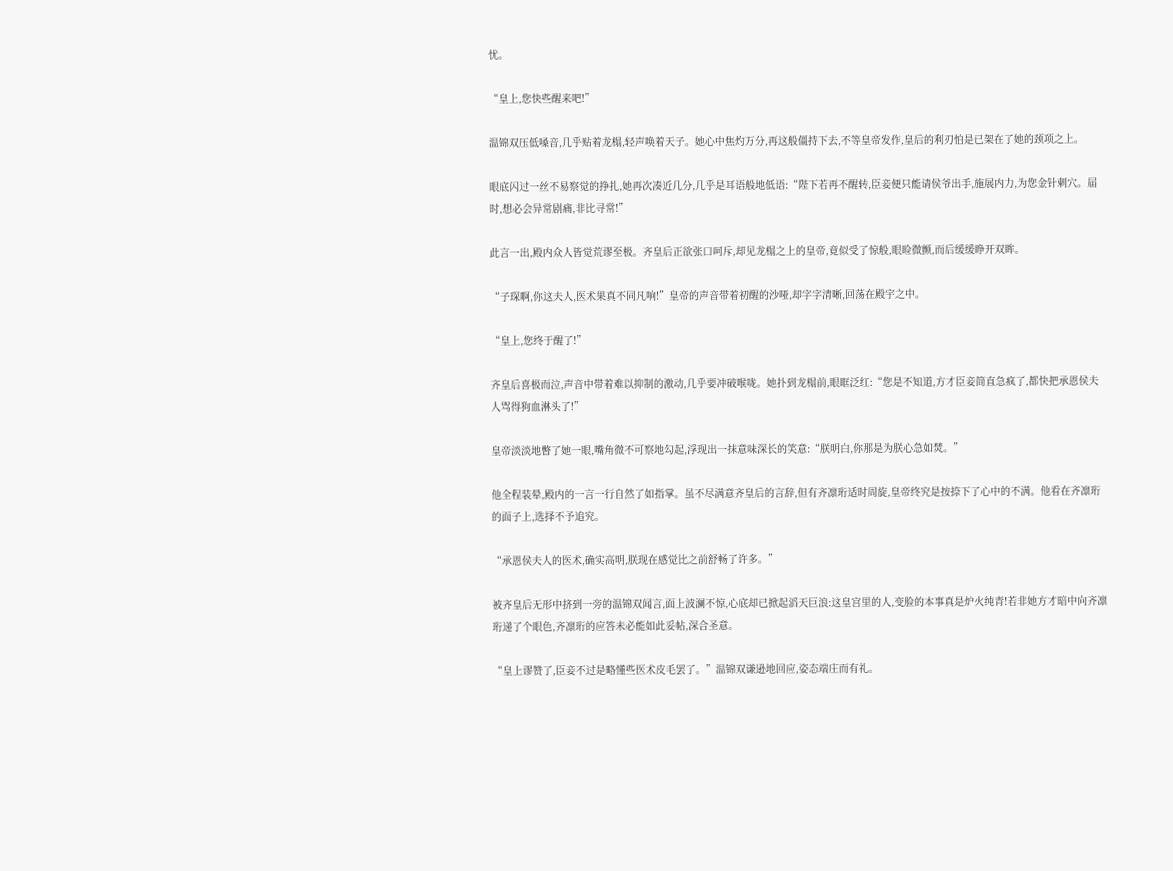忧。

“皇上,您快些醒来吧!”

温锦双压低嗓音,几乎贴着龙榻,轻声唤着天子。她心中焦灼万分,再这般僵持下去,不等皇帝发作,皇后的利刃怕是已架在了她的颈项之上。

眼底闪过一丝不易察觉的挣扎,她再次凑近几分,几乎是耳语般地低语:“陛下若再不醒转,臣妾便只能请侯爷出手,施展内力,为您金针刺穴。届时,想必会异常剧痛,非比寻常!”

此言一出,殿内众人皆觉荒谬至极。齐皇后正欲张口呵斥,却见龙榻之上的皇帝,竟似受了惊般,眼睑微颤,而后缓缓睁开双眸。

“子琛啊,你这夫人,医术果真不同凡响!”皇帝的声音带着初醒的沙哑,却字字清晰,回荡在殿宇之中。

“皇上,您终于醒了!”

齐皇后喜极而泣,声音中带着难以抑制的激动,几乎要冲破喉咙。她扑到龙榻前,眼眶泛红:“您是不知道,方才臣妾简直急疯了,都快把承恩侯夫人骂得狗血淋头了!”

皇帝淡淡地瞥了她一眼,嘴角微不可察地勾起,浮现出一抹意味深长的笑意:“朕明白,你那是为朕心急如焚。”

他全程装晕,殿内的一言一行自然了如指掌。虽不尽满意齐皇后的言辞,但有齐凛珩适时周旋,皇帝终究是按捺下了心中的不满。他看在齐凛珩的面子上,选择不予追究。

“承恩侯夫人的医术,确实高明,朕现在感觉比之前舒畅了许多。”

被齐皇后无形中挤到一旁的温锦双闻言,面上波澜不惊,心底却已掀起滔天巨浪:这皇宫里的人,变脸的本事真是炉火纯青!若非她方才暗中向齐凛珩递了个眼色,齐凛珩的应答未必能如此妥帖,深合圣意。

“皇上谬赞了,臣妾不过是略懂些医术皮毛罢了。”温锦双谦逊地回应,姿态端庄而有礼。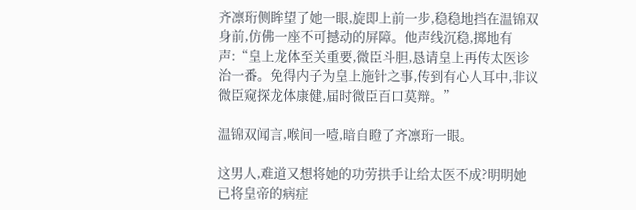齐凛珩侧眸望了她一眼,旋即上前一步,稳稳地挡在温锦双身前,仿佛一座不可撼动的屏障。他声线沉稳,掷地有声:“皇上龙体至关重要,微臣斗胆,恳请皇上再传太医诊治一番。免得内子为皇上施针之事,传到有心人耳中,非议微臣窥探龙体康健,届时微臣百口莫辩。”

温锦双闻言,喉间一噎,暗自瞪了齐凛珩一眼。

这男人,难道又想将她的功劳拱手让给太医不成?明明她已将皇帝的病症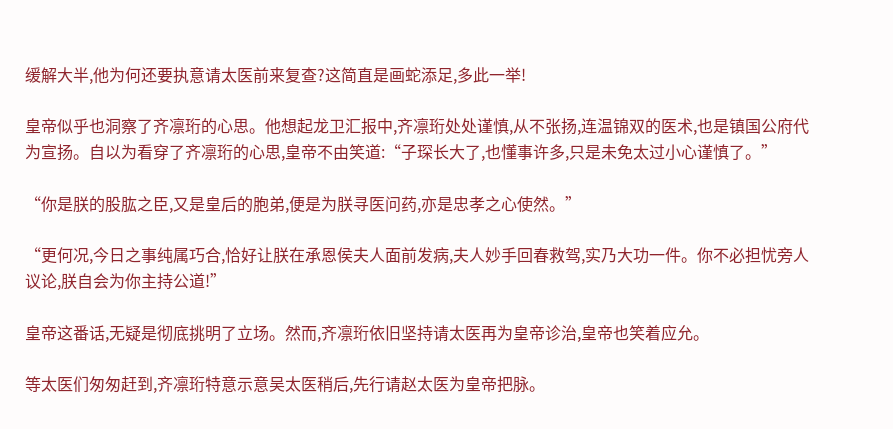缓解大半,他为何还要执意请太医前来复查?这简直是画蛇添足,多此一举!

皇帝似乎也洞察了齐凛珩的心思。他想起龙卫汇报中,齐凛珩处处谨慎,从不张扬,连温锦双的医术,也是镇国公府代为宣扬。自以为看穿了齐凛珩的心思,皇帝不由笑道:“子琛长大了,也懂事许多,只是未免太过小心谨慎了。”

“你是朕的股肱之臣,又是皇后的胞弟,便是为朕寻医问药,亦是忠孝之心使然。”

“更何况,今日之事纯属巧合,恰好让朕在承恩侯夫人面前发病,夫人妙手回春救驾,实乃大功一件。你不必担忧旁人议论,朕自会为你主持公道!”

皇帝这番话,无疑是彻底挑明了立场。然而,齐凛珩依旧坚持请太医再为皇帝诊治,皇帝也笑着应允。

等太医们匆匆赶到,齐凛珩特意示意吴太医稍后,先行请赵太医为皇帝把脉。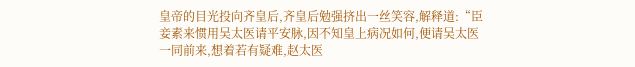皇帝的目光投向齐皇后,齐皇后勉强挤出一丝笑容,解释道:“臣妾素来惯用吴太医请平安脉,因不知皇上病况如何,便请吴太医一同前来,想着若有疑难,赵太医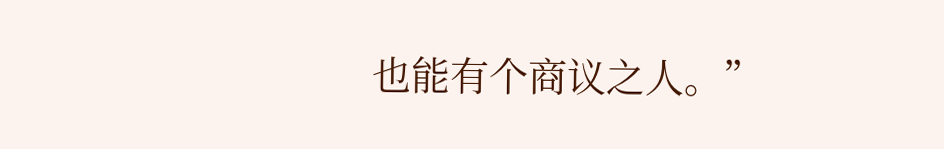也能有个商议之人。”